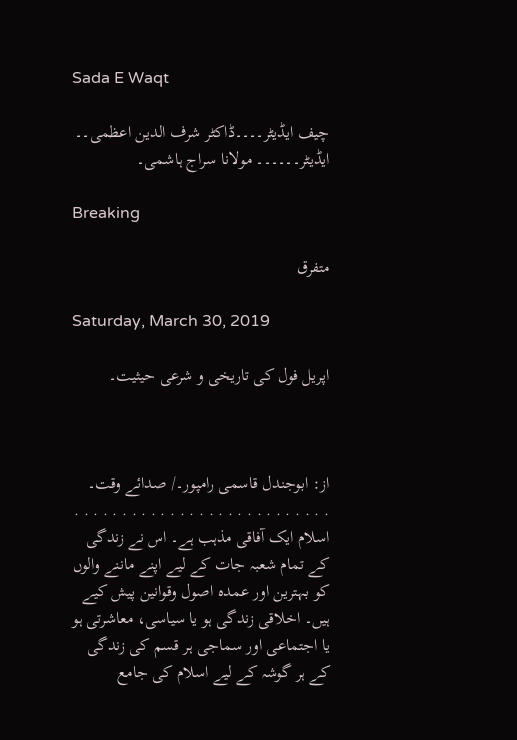Sada E Waqt

چیف ایڈیٹر۔۔۔۔ڈاکٹر شرف الدین اعظمی۔۔ ایڈیٹر۔۔۔۔۔۔ مولانا سراج ہاشمی۔

Breaking

متفرق

Saturday, March 30, 2019

اپریل فول کی تاریخی و شرعی حیثیت۔



از: ابوجندل قاسمی رامپور۔/ صدائے وقت۔
. . . . . . . . . . . . . . . . . . . . . . . . . . .
اسلام ایک آفاقی مذہب ہے۔ اس نے زندگی کے تمام شعبہ جات کے لیے اپنے ماننے والوں کو بہترین اور عمدہ اصول وقوانین پیش کیے ہیں۔ اخلاقی زندگی ہو یا سیاسی، معاشرتی ہو یا اجتماعی اور سماجی ہر قسم کی زندگی کے ہر گوشہ کے لیے اسلام کی جامع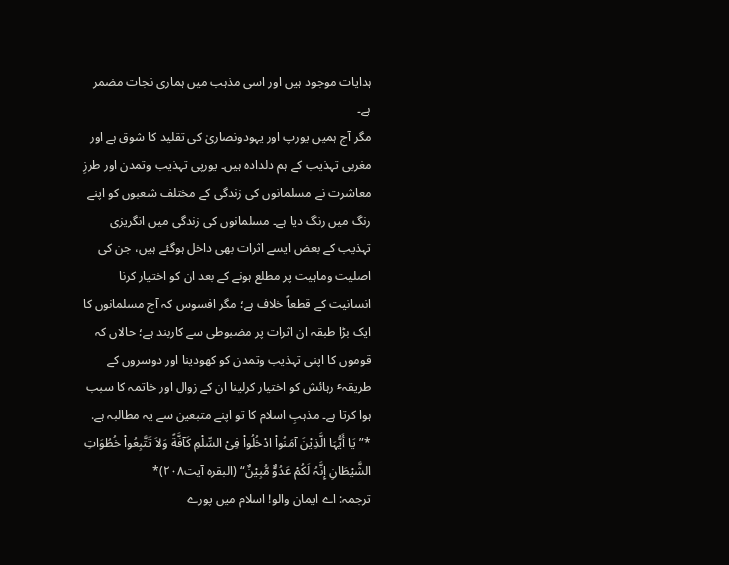ہدایات موجود ہیں اور اسی مذہب میں ہماری نجات مضمر ہے۔
مگر آج ہمیں یورپ اور یہودونصاریٰ کی تقلید کا شوق ہے اور مغربی تہذیب کے ہم دلدادہ ہیں۔ یورپی تہذیب وتمدن اور طرزِ معاشرت نے مسلمانوں کی زندگی کے مختلف شعبوں کو اپنے رنگ میں رنگ دیا ہے۔ مسلمانوں کی زندگی میں انگریزی تہذیب کے بعض ایسے اثرات بھی داخل ہوگئے ہیں، جن کی اصلیت وماہیت پر مطلع ہونے کے بعد ان کو اختیار کرنا انسانیت کے قطعاً خلاف ہے؛ مگر افسوس کہ آج مسلمانوں کا ایک بڑا طبقہ ان اثرات پر مضبوطی سے کاربند ہے؛ حالاں کہ قوموں کا اپنی تہذیب وتمدن کو کھودینا اور دوسروں کے طریقہٴ رہائش کو اختیار کرلینا ان کے زوال اور خاتمہ کا سبب ہوا کرتا ہے۔ مذہبِ اسلام کا تو اپنے متبعین سے یہ مطالبہ ہے.
*”یَا أَیُّہَا الَّذِیْنَ آمَنُواْ ادْخُلُواْ فِیْ السِّلْمِ کَآفَّةً وَلاَ تَتَّبِعُواْ خُطُوَاتِ الشَّیْطَانِ إِنَّہُ لَکُمْ عَدُوٌّ مُّبِیْنٌ“ (البقرہ آیت۲۰۸)*
ترجمہ: اے ایمان والو! اسلام میں پورے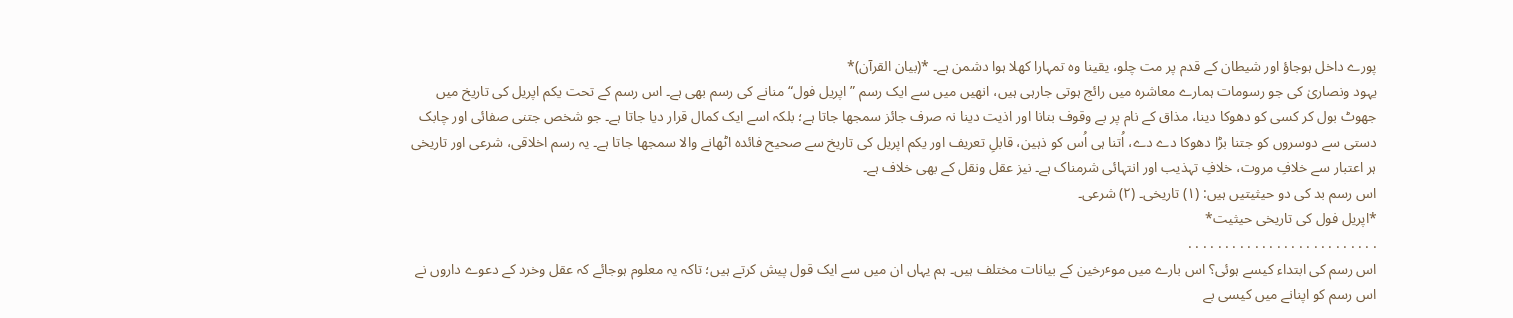پورے داخل ہوجاؤ اور شیطان کے قدم پر مت چلو، یقینا وہ تمہارا کھلا ہوا دشمن ہے۔ *(بیان القرآن)*
یہود ونصاریٰ کی جو رسومات ہمارے معاشرہ میں رائج ہوتی جارہی ہیں، انھیں میں سے ایک رسم ”اپریل فول“ منانے کی رسم بھی ہے۔ اس رسم کے تحت یکم اپریل کی تاریخ میں جھوٹ بول کر کسی کو دھوکا دینا، مذاق کے نام پر بے وقوف بنانا اور اذیت دینا نہ صرف جائز سمجھا جاتا ہے؛ بلکہ اسے ایک کمال قرار دیا جاتا ہے۔ جو شخص جتنی صفائی اور چابک دستی سے دوسروں کو جتنا بڑا دھوکا دے دے، اُتنا ہی اُس کو ذہین، قابلِ تعریف اور یکم اپریل کی تاریخ سے صحیح فائدہ اٹھانے والا سمجھا جاتا ہے۔ یہ رسم اخلاقی، شرعی اور تاریخی ہر اعتبار سے خلافِ مروت، خلافِ تہذیب اور انتہائی شرمناک ہے۔ نیز عقل ونقل کے بھی خلاف ہے۔
اس رسم بد کی دو حیثیتیں ہیں: (۱) تاریخی۔ (۲) شرعی۔
*اپریل فول کی تاریخی حیثیت*
. . . . . . . . . . . . . . . . . . . . . . . . . .
اس رسم کی ابتداء کیسے ہوئی؟ اس بارے میں موٴرخین کے بیانات مختلف ہیں۔ ہم یہاں ان میں سے ایک قول پیش کرتے ہیں؛ تاکہ یہ معلوم ہوجائے کہ عقل وخرد کے دعوے داروں نے اس رسم کو اپنانے میں کیسی بے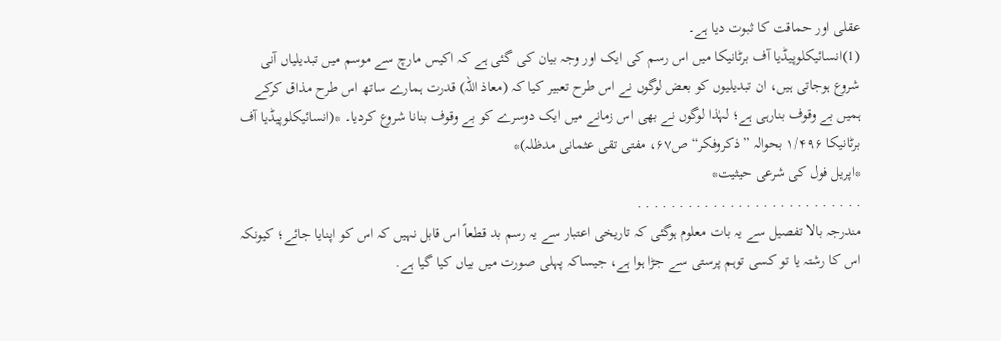عقلی اور حماقت کا ثبوت دیا ہے۔
(1)انسائیکلوپیڈیا آف برٹانیکا میں اس رسم کی ایک اور وجہ بیان کی گئی ہے کہ اکیس مارچ سے موسم میں تبدیلیاں آنی شروع ہوجاتی ہیں، ان تبدیلیوں کو بعض لوگوں نے اس طرح تعبیر کیا کہ (معاذ اللہ) قدرت ہمارے ساتھ اس طرح مذاق کرکے ہمیں بے وقوف بنارہی ہے؛ لہٰذا لوگوں نے بھی اس زمانے میں ایک دوسرے کو بے وقوف بنانا شروع کردیا۔ *(انسائیکلوپیڈیا آف برٹانیکا ۱/۴۹۶ بحوالہ ”ذکروفکر“ ص۶۷، مفتی تقی عثمانی مدظلہ)*
*اپریل فول کی شرعی حیثیت*
. . . . . . . . . . . . . . . . . . . . . . . . . . .
مندرجہ بالا تفصیل سے یہ بات معلوم ہوگئی کہ تاریخی اعتبار سے یہ رسم بد قطعاً اس قابل نہیں کہ اس کو اپنایا جائے؛ کیونکہ اس کا رشتہ یا تو کسی توہم پرستی سے جڑا ہوا ہے، جیساکہ پہلی صورت میں بیاں کیا گیا ہے.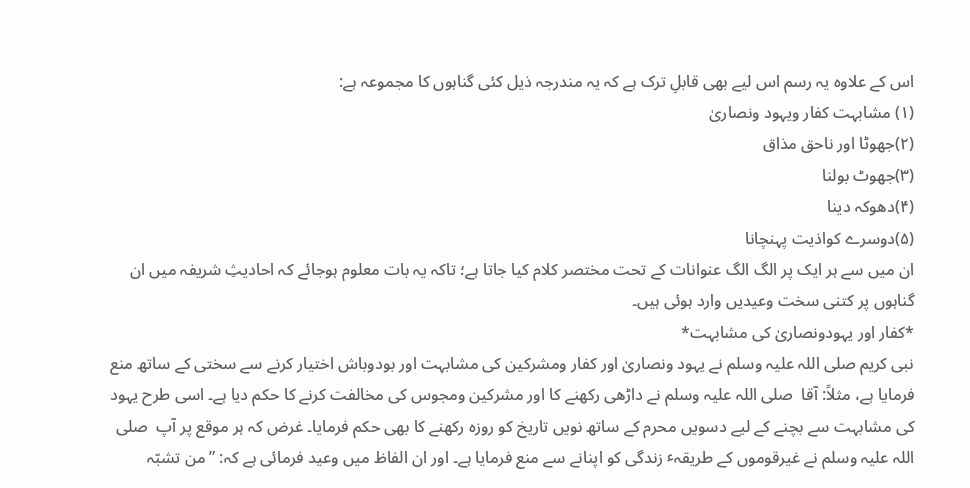اس کے علاوہ یہ رسم اس لیے بھی قابلِ ترک ہے کہ یہ مندرجہ ذیل کئی گناہوں کا مجموعہ ہے:
(۱) مشابہت کفار ویہود ونصاریٰ
(۲)جھوٹا اور ناحق مذاق
(۳)جھوٹ بولنا
(۴)دھوکہ دینا
(۵)دوسرے کواذیت پہنچانا
ان میں سے ہر ایک پر الگ الگ عنوانات کے تحت مختصر کلام کیا جاتا ہے؛ تاکہ یہ بات معلوم ہوجائے کہ احادیثِ شریفہ میں ان گناہوں پر کتنی سخت وعیدیں وارد ہوئی ہیں۔
*کفار اور یہودونصاریٰ کی مشابہت*
نبی کریم صلی اللہ علیہ وسلم نے یہود ونصاریٰ اور کفار ومشرکین کی مشابہت اور بودوباش اختیار کرنے سے سختی کے ساتھ منع فرمایا ہے، مثلاً: آقا  صلی اللہ علیہ وسلم نے داڑھی رکھنے کا اور مشرکین ومجوس کی مخالفت کرنے کا حکم دیا ہے۔ اسی طرح یہود کی مشابہت سے بچنے کے لیے دسویں محرم کے ساتھ نویں تاریخ کو روزہ رکھنے کا بھی حکم فرمایا۔ غرض کہ ہر موقع پر آپ  صلی اللہ علیہ وسلم نے غیرقوموں کے طریقہٴ زندگی کو اپنانے سے منع فرمایا ہے۔ اور ان الفاظ میں وعید فرمائی ہے کہ: ”من تشبّہ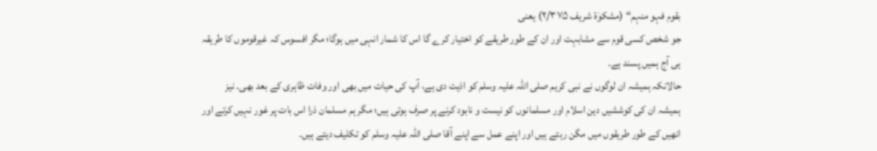بقوم فہو منہم“ (مشکوٰة شریف ۲/۳۷۵) یعنی
جو شخص کسی قوم سے مشابہت اور ان کے طور طریقے کو اختیار کرے گا اس کا شمار انہی میں ہوگا؛ مگر افسوس کہ غیرقوموں کا طریقہ ہی آج ہمیں پسند ہے۔
حالانکہ ہمیشہ ان لوگوں نے نبی کریم صلی اللہ علیہ وسلم کو اذیت دی ہے، آپ کی حیات میں بھی اور وفات ظاہری کے بعد بھی۔ نیز ہمیشہ ان کی کوششیں دین اسلام اور مسلمانوں کو نیست و نابود کرنے پر صرف ہوتی ہیں؛ مگر ہم مسلمان ذرا اس بات پر غور نہیں کرتے اور انھیں کے طور طریقوں میں مگن رہتے ہیں اور اپنے عمل سے اپنے آقا صلی اللہ علیہ وسلم کو تکلیف دیتے ہیں۔